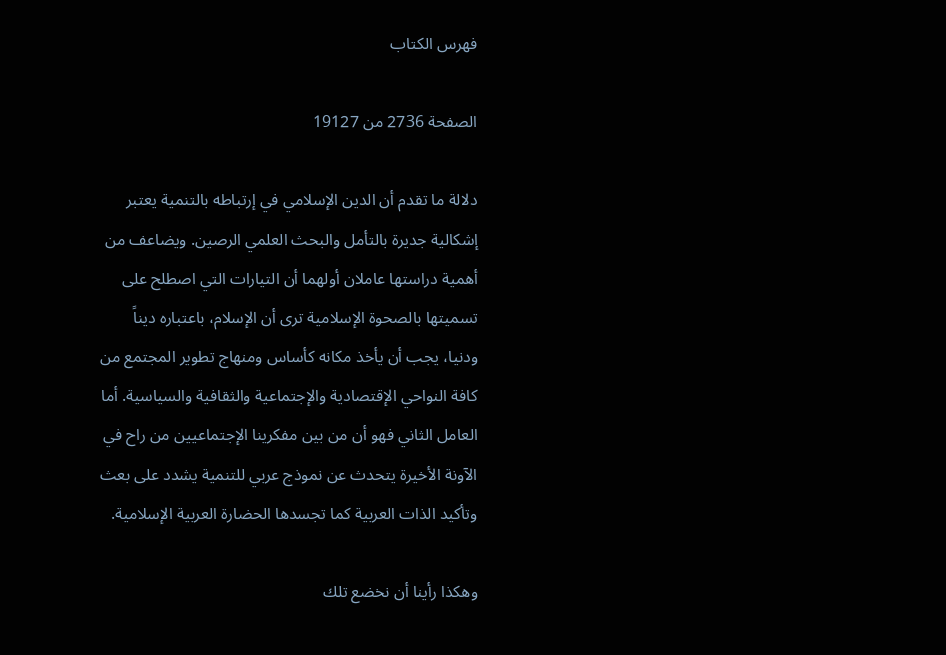فهرس الكتاب

الصفحة 2736 من 19127

دلالة ما تقدم أن الدين الإسلامي في إرتباطه بالتنمية يعتبر إشكالية جديرة بالتأمل والبحث العلمي الرصين. ويضاعف من أهمية دراستها عاملان أولهما أن التيارات التي اصطلح على تسميتها بالصحوة الإسلامية ترى أن الإسلام، باعتباره ديناً ودنيا، يجب أن يأخذ مكانه كأساس ومنهاج تطوير المجتمع من كافة النواحي الإقتصادية والإجتماعية والثقافية والسياسية. أما العامل الثاني فهو أن من بين مفكرينا الإجتماعيين من راح في الآونة الأخيرة يتحدث عن نموذج عربي للتنمية يشدد على بعث وتأكيد الذات العربية كما تجسدها الحضارة العربية الإسلامية.

وهكذا رأينا أن نخضع تلك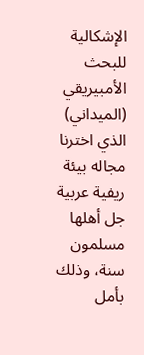الإشكالية للبحث الأمبيريقي (الميداني) الذي اخترنا مجاله بيئة ريفية عربية جل أهلها مسلمون سنة، وذلك بأمل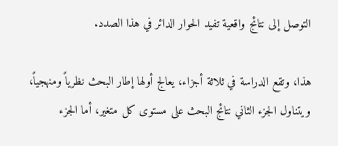التوصل إلى نتائج واقعية تفيد الحوار الدائر في هذا الصدد.

هذا، وتقع الدراسة في ثلاثة أجزاء، يعالج أولها إطار البحث نظرياً ومنهجياً، ويتناول الجزء الثاني نتائج البحث على مستوى كل متغير، أما الجزء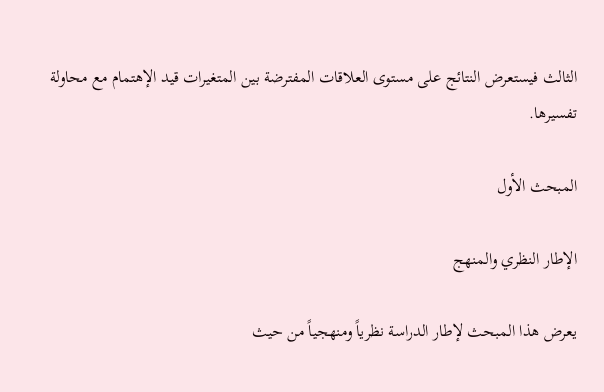الثالث فيستعرض النتائج على مستوى العلاقات المفترضة بين المتغيرات قيد الإهتمام مع محاولة تفسيرها.

المبحث الأول

الإطار النظري والمنهج

يعرض هذا المبحث لإطار الدراسة نظرياً ومنهجياً من حيث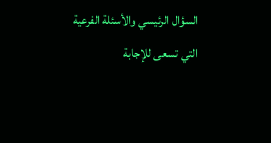السؤال الرئيسي والأسئلة الفرعية التي تسعى للإجابة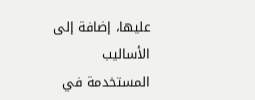عليها، إضافة إلى الأساليب المستخدمة في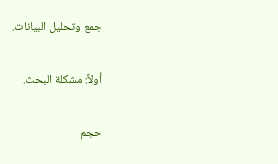جمع وتحليل البيانات.

أولاً: مشكلة البحث.

حجم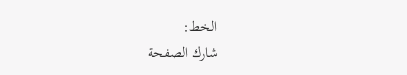الخط:
شارك الصفحة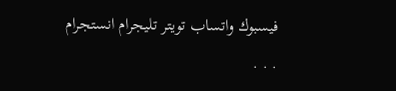فيسبوك واتساب تويتر تليجرام انستجرام
. . .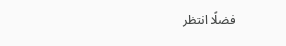فضلًا انتظر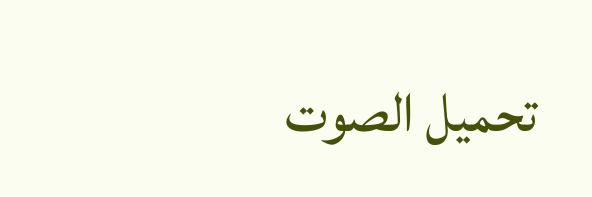تحميل الصوت